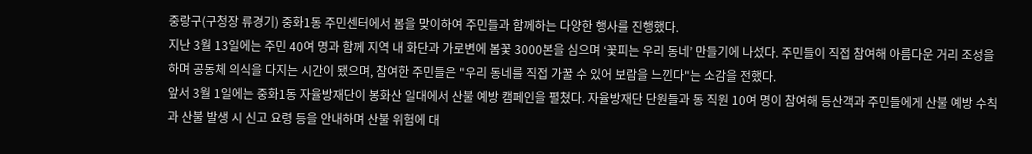중랑구(구청장 류경기) 중화1동 주민센터에서 봄을 맞이하여 주민들과 함께하는 다양한 행사를 진행했다.
지난 3월 13일에는 주민 40여 명과 함께 지역 내 화단과 가로변에 봄꽃 3000본을 심으며 ‘꽃피는 우리 동네’ 만들기에 나섰다. 주민들이 직접 참여해 아름다운 거리 조성을 하며 공동체 의식을 다지는 시간이 됐으며, 참여한 주민들은 "우리 동네를 직접 가꿀 수 있어 보람을 느낀다"는 소감을 전했다.
앞서 3월 1일에는 중화1동 자율방재단이 봉화산 일대에서 산불 예방 캠페인을 펼쳤다. 자율방재단 단원들과 동 직원 10여 명이 참여해 등산객과 주민들에게 산불 예방 수칙과 산불 발생 시 신고 요령 등을 안내하며 산불 위험에 대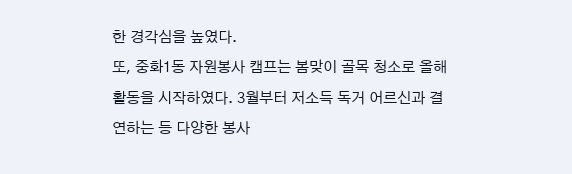한 경각심을 높였다.
또, 중화1동 자원봉사 캠프는 봄맞이 골목 청소로 올해 활동을 시작하였다. 3월부터 저소득 독거 어르신과 결연하는 등 다양한 봉사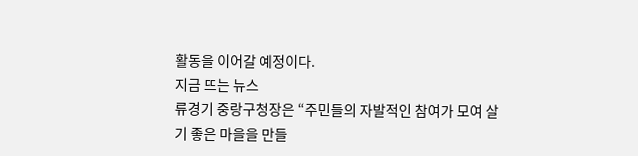활동을 이어갈 예정이다.
지금 뜨는 뉴스
류경기 중랑구청장은 “주민들의 자발적인 참여가 모여 살기 좋은 마을을 만들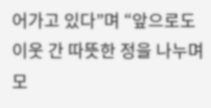어가고 있다”며 “앞으로도 이웃 간 따뜻한 정을 나누며 모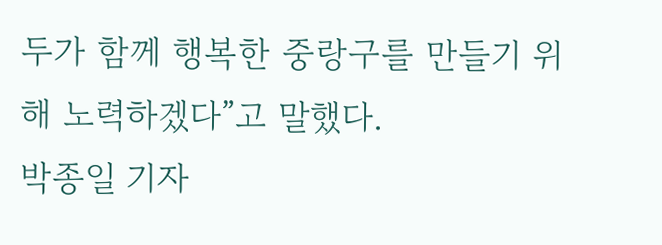두가 함께 행복한 중랑구를 만들기 위해 노력하겠다”고 말했다.
박종일 기자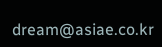dream@asiae.co.kr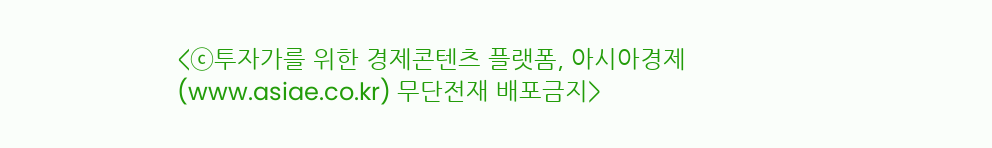<ⓒ투자가를 위한 경제콘텐츠 플랫폼, 아시아경제(www.asiae.co.kr) 무단전재 배포금지>